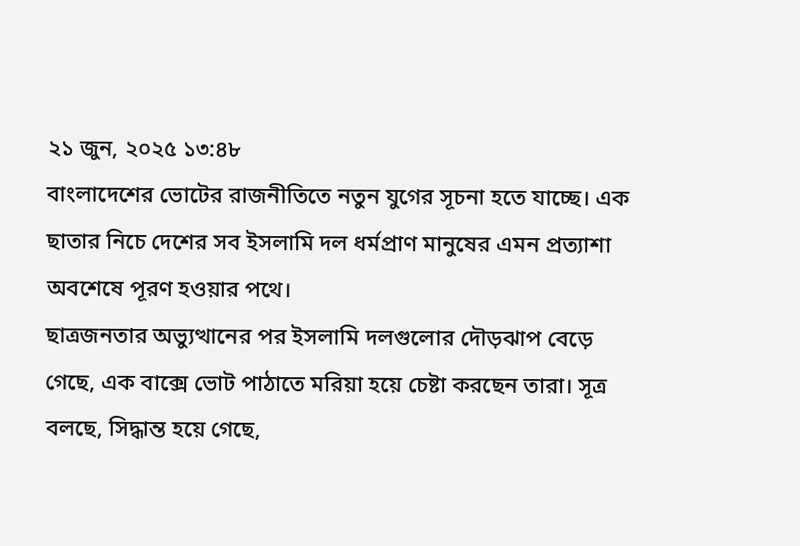২১ জুন, ২০২৫ ১৩:৪৮
বাংলাদেশের ভোটের রাজনীতিতে নতুন যুগের সূচনা হতে যাচ্ছে। এক ছাতার নিচে দেশের সব ইসলামি দল ধর্মপ্রাণ মানুষের এমন প্রত্যাশা অবশেষে পূরণ হওয়ার পথে।
ছাত্রজনতার অভ্যুত্থানের পর ইসলামি দলগুলোর দৌড়ঝাপ বেড়ে গেছে, এক বাক্সে ভোট পাঠাতে মরিয়া হয়ে চেষ্টা করছেন তারা। সূত্র বলছে, সিদ্ধান্ত হয়ে গেছে,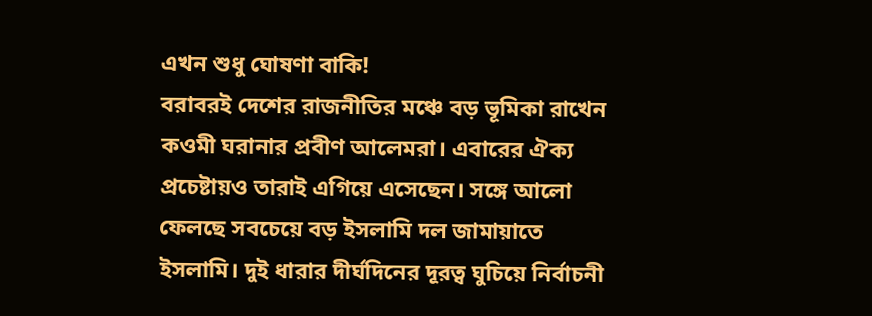এখন শুধু ঘোষণা বাকি!
বরাবরই দেশের রাজনীতির মঞ্চে বড় ভূমিকা রাখেন কওমী ঘরানার প্রবীণ আলেমরা। এবারের ঐক্য প্রচেষ্টায়ও তারাই এগিয়ে এসেছেন। সঙ্গে আলো ফেলছে সবচেয়ে বড় ইসলামি দল জামায়াতে ইসলামি। দুই ধারার দীর্ঘদিনের দূরত্ব ঘুচিয়ে নির্বাচনী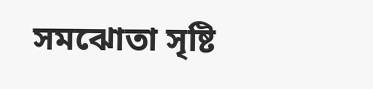সমঝোতা সৃষ্টি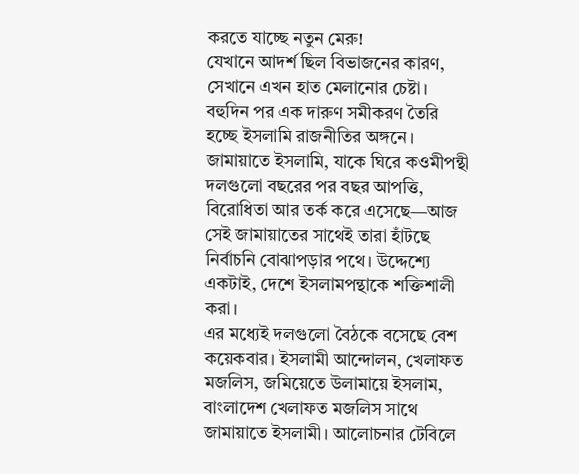করতে যাচ্ছে নতুন মেরু!
যেখানে আদর্শ ছিল বিভাজনের কারণ, সেখানে এখন হাত মেলানোর চেষ্টা। বহুদিন পর এক দারুণ সমীকরণ তৈরি হচ্ছে ইসলামি রাজনীতির অঙ্গনে। জামায়াতে ইসলামি, যাকে ঘিরে কওমীপন্থী দলগুলো বছরের পর বছর আপত্তি, বিরোধিতা আর তর্ক করে এসেছে—আজ সেই জামায়াতের সাথেই তারা হাঁটছে নির্বাচনি বোঝাপড়ার পথে। উদ্দেশ্যে একটাই, দেশে ইসলামপন্থাকে শক্তিশালী করা।
এর মধ্যেই দলগুলো বৈঠকে বসেছে বেশ কয়েকবার। ইসলামী আন্দোলন, খেলাফত মজলিস, জমিয়েতে উলামায়ে ইসলাম, বাংলাদেশ খেলাফত মজলিস সাথে জামায়াতে ইসলামী। আলোচনার টেবিলে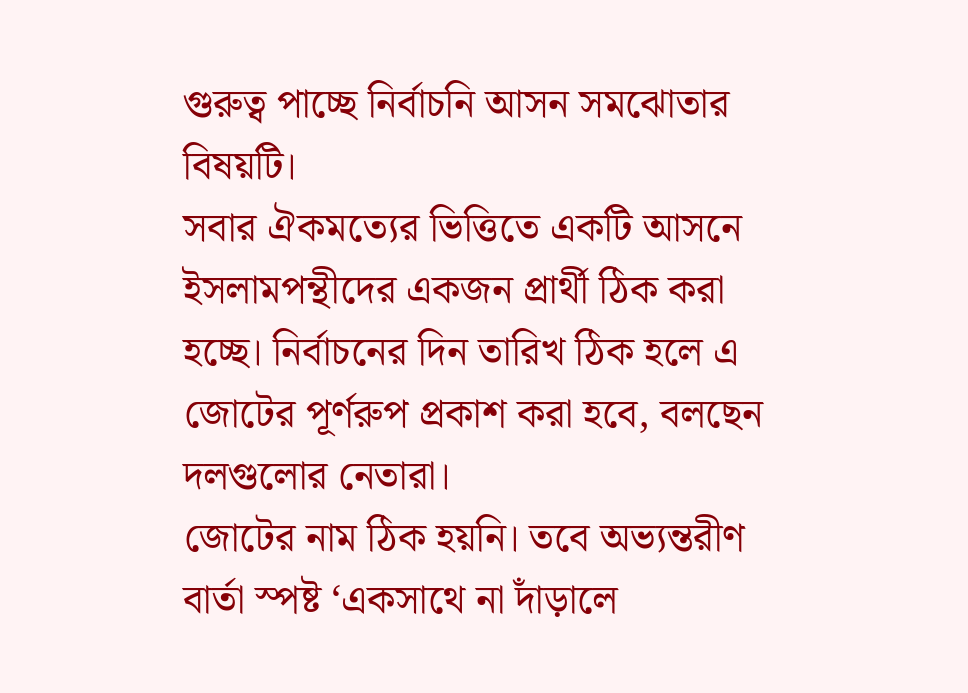গুরুত্ব পাচ্ছে নির্বাচনি আসন সমঝোতার বিষয়টি।
সবার ঐকমত্যের ভিত্তিতে একটি আসনে ইসলামপন্থীদের একজন প্রার্থী ঠিক করা হচ্ছে। নির্বাচনের দিন তারিখ ঠিক হলে এ জোটের পূর্ণরুপ প্রকাশ করা হবে, বলছেন দলগুলোর নেতারা।
জোটের নাম ঠিক হয়নি। তবে অভ্যন্তরীণ বার্তা স্পষ্ট ‘একসাথে না দাঁড়ালে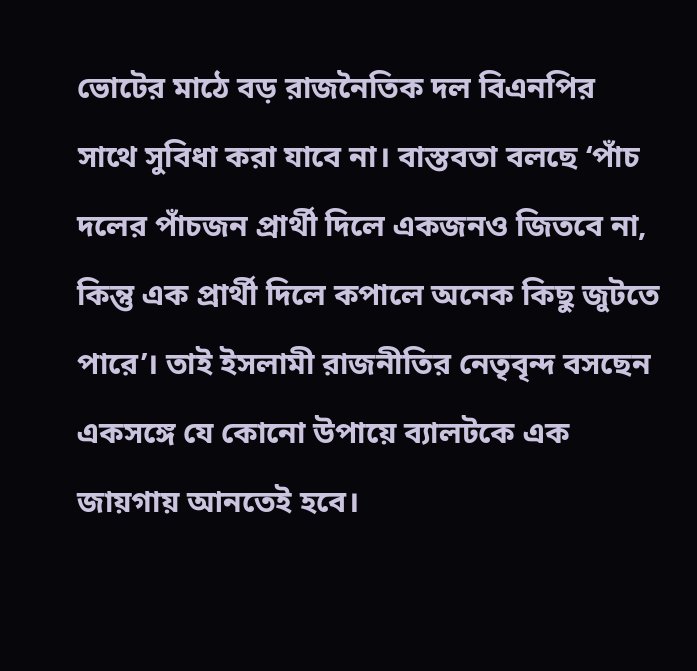ভোটের মাঠে বড় রাজনৈতিক দল বিএনপির সাথে সুবিধা করা যাবে না। বাস্তবতা বলছে ‘পাঁচ দলের পাঁচজন প্রার্থী দিলে একজনও জিতবে না, কিন্তু এক প্রার্থী দিলে কপালে অনেক কিছু জুটতে পারে’। তাই ইসলামী রাজনীতির নেতৃবৃন্দ বসছেন একসঙ্গে যে কোনো উপায়ে ব্যালটকে এক জায়গায় আনতেই হবে।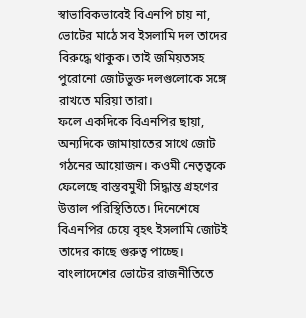স্বাভাবিকভাবেই বিএনপি চায় না, ভোটের মাঠে সব ইসলামি দল তাদের বিরুদ্ধে থাকুক। তাই জমিয়তসহ পুরোনো জোটভুক্ত দলগুলোকে সঙ্গে রাখতে মরিয়া তারা।
ফলে একদিকে বিএনপির ছায়া, অন্যদিকে জামায়াতের সাথে জোট গঠনের আয়োজন। কওমী নেতৃত্বকে ফেলেছে বাস্তবমুখী সিদ্ধান্ত গ্রহণের উত্তাল পরিস্থিতিতে। দিনেশেষে বিএনপির চেয়ে বৃহৎ ইসলামি জোটই তাদের কাছে গুরুত্ব পাচ্ছে।
বাংলাদেশের ভোটের রাজনীতিতে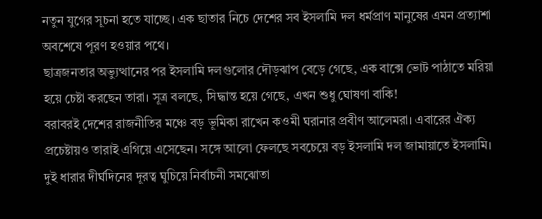নতুন যুগের সূচনা হতে যাচ্ছে। এক ছাতার নিচে দেশের সব ইসলামি দল ধর্মপ্রাণ মানুষের এমন প্রত্যাশা অবশেষে পূরণ হওয়ার পথে।
ছাত্রজনতার অভ্যুত্থানের পর ইসলামি দলগুলোর দৌড়ঝাপ বেড়ে গেছে, এক বাক্সে ভোট পাঠাতে মরিয়া হয়ে চেষ্টা করছেন তারা। সূত্র বলছে, সিদ্ধান্ত হয়ে গেছে, এখন শুধু ঘোষণা বাকি!
বরাবরই দেশের রাজনীতির মঞ্চে বড় ভূমিকা রাখেন কওমী ঘরানার প্রবীণ আলেমরা। এবারের ঐক্য প্রচেষ্টায়ও তারাই এগিয়ে এসেছেন। সঙ্গে আলো ফেলছে সবচেয়ে বড় ইসলামি দল জামায়াতে ইসলামি। দুই ধারার দীর্ঘদিনের দূরত্ব ঘুচিয়ে নির্বাচনী সমঝোতা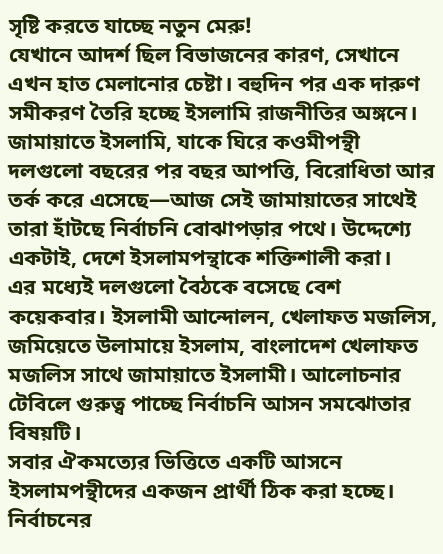সৃষ্টি করতে যাচ্ছে নতুন মেরু!
যেখানে আদর্শ ছিল বিভাজনের কারণ, সেখানে এখন হাত মেলানোর চেষ্টা। বহুদিন পর এক দারুণ সমীকরণ তৈরি হচ্ছে ইসলামি রাজনীতির অঙ্গনে। জামায়াতে ইসলামি, যাকে ঘিরে কওমীপন্থী দলগুলো বছরের পর বছর আপত্তি, বিরোধিতা আর তর্ক করে এসেছে—আজ সেই জামায়াতের সাথেই তারা হাঁটছে নির্বাচনি বোঝাপড়ার পথে। উদ্দেশ্যে একটাই, দেশে ইসলামপন্থাকে শক্তিশালী করা।
এর মধ্যেই দলগুলো বৈঠকে বসেছে বেশ কয়েকবার। ইসলামী আন্দোলন, খেলাফত মজলিস, জমিয়েতে উলামায়ে ইসলাম, বাংলাদেশ খেলাফত মজলিস সাথে জামায়াতে ইসলামী। আলোচনার টেবিলে গুরুত্ব পাচ্ছে নির্বাচনি আসন সমঝোতার বিষয়টি।
সবার ঐকমত্যের ভিত্তিতে একটি আসনে ইসলামপন্থীদের একজন প্রার্থী ঠিক করা হচ্ছে। নির্বাচনের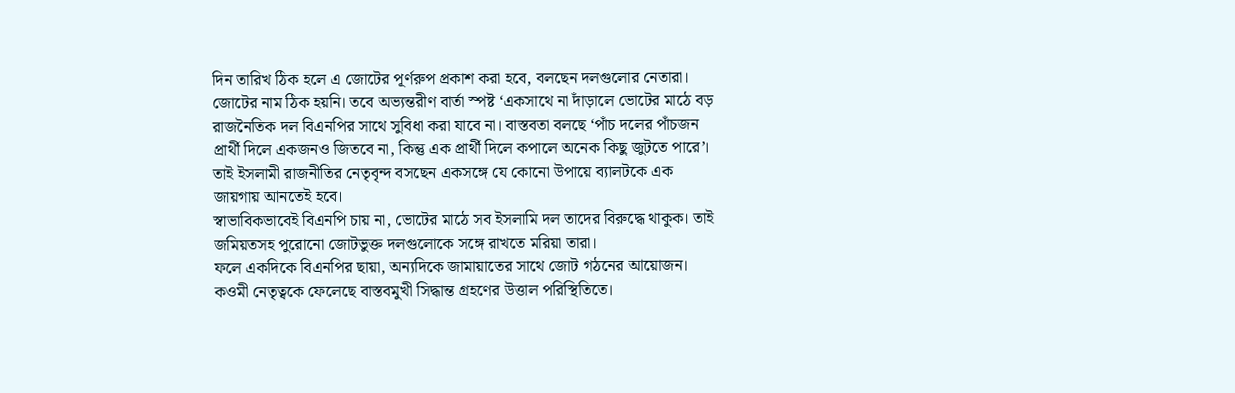দিন তারিখ ঠিক হলে এ জোটের পূর্ণরুপ প্রকাশ করা হবে, বলছেন দলগুলোর নেতারা।
জোটের নাম ঠিক হয়নি। তবে অভ্যন্তরীণ বার্তা স্পষ্ট ‘একসাথে না দাঁড়ালে ভোটের মাঠে বড় রাজনৈতিক দল বিএনপির সাথে সুবিধা করা যাবে না। বাস্তবতা বলছে ‘পাঁচ দলের পাঁচজন প্রার্থী দিলে একজনও জিতবে না, কিন্তু এক প্রার্থী দিলে কপালে অনেক কিছু জুটতে পারে’। তাই ইসলামী রাজনীতির নেতৃবৃন্দ বসছেন একসঙ্গে যে কোনো উপায়ে ব্যালটকে এক জায়গায় আনতেই হবে।
স্বাভাবিকভাবেই বিএনপি চায় না, ভোটের মাঠে সব ইসলামি দল তাদের বিরুদ্ধে থাকুক। তাই জমিয়তসহ পুরোনো জোটভুক্ত দলগুলোকে সঙ্গে রাখতে মরিয়া তারা।
ফলে একদিকে বিএনপির ছায়া, অন্যদিকে জামায়াতের সাথে জোট গঠনের আয়োজন। কওমী নেতৃত্বকে ফেলেছে বাস্তবমুখী সিদ্ধান্ত গ্রহণের উত্তাল পরিস্থিতিতে।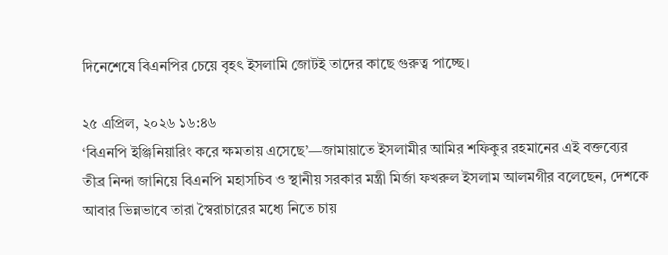দিনেশেষে বিএনপির চেয়ে বৃহৎ ইসলামি জোটই তাদের কাছে গুরুত্ব পাচ্ছে।

২৫ এপ্রিল, ২০২৬ ১৬:৪৬
‘বিএনপি ইঞ্জিনিয়ারিং করে ক্ষমতায় এসেছে’—জামায়াতে ইসলামীর আমির শফিকুর রহমানের এই বক্তব্যের তীব্র নিন্দা জানিয়ে বিএনপি মহাসচিব ও স্থানীয় সরকার মন্ত্রী মির্জা ফখরুল ইসলাম আলমগীর বলেছেন, দেশকে আবার ভিন্নভাবে তারা স্বৈরাচারের মধ্যে নিতে চায়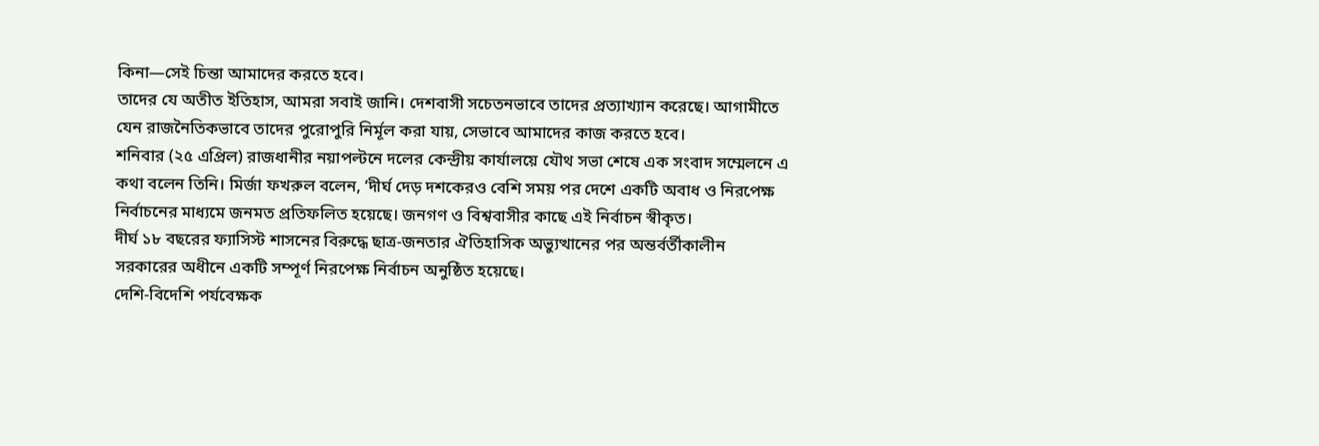কিনা—সেই চিন্তা আমাদের করতে হবে।
তাদের যে অতীত ইতিহাস, আমরা সবাই জানি। দেশবাসী সচেতনভাবে তাদের প্রত্যাখ্যান করেছে। আগামীতে যেন রাজনৈতিকভাবে তাদের পুরোপুরি নির্মূল করা যায়, সেভাবে আমাদের কাজ করতে হবে।
শনিবার (২৫ এপ্রিল) রাজধানীর নয়াপল্টনে দলের কেন্দ্রীয় কার্যালয়ে যৌথ সভা শেষে এক সংবাদ সম্মেলনে এ কথা বলেন তিনি। মির্জা ফখরুল বলেন, ‘দীর্ঘ দেড় দশকেরও বেশি সময় পর দেশে একটি অবাধ ও নিরপেক্ষ নির্বাচনের মাধ্যমে জনমত প্রতিফলিত হয়েছে। জনগণ ও বিশ্ববাসীর কাছে এই নির্বাচন স্বীকৃত।
দীর্ঘ ১৮ বছরের ফ্যাসিস্ট শাসনের বিরুদ্ধে ছাত্র-জনতার ঐতিহাসিক অভ্যুত্থানের পর অন্তর্বর্তীকালীন সরকারের অধীনে একটি সম্পূর্ণ নিরপেক্ষ নির্বাচন অনুষ্ঠিত হয়েছে।
দেশি-বিদেশি পর্যবেক্ষক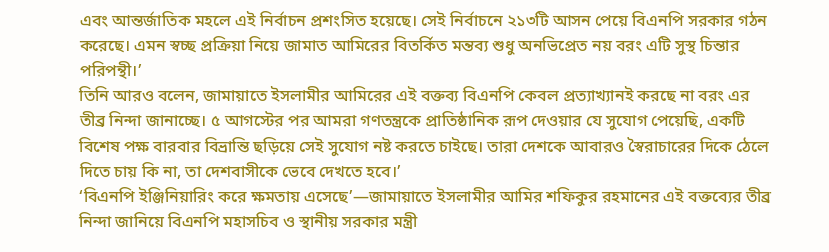এবং আন্তর্জাতিক মহলে এই নির্বাচন প্রশংসিত হয়েছে। সেই নির্বাচনে ২১৩টি আসন পেয়ে বিএনপি সরকার গঠন করেছে। এমন স্বচ্ছ প্রক্রিয়া নিয়ে জামাত আমিরের বিতর্কিত মন্তব্য শুধু অনভিপ্রেত নয় বরং এটি সুস্থ চিন্তার পরিপন্থী।’
তিনি আরও বলেন, জামায়াতে ইসলামীর আমিরের এই বক্তব্য বিএনপি কেবল প্রত্যাখ্যানই করছে না বরং এর তীব্র নিন্দা জানাচ্ছে। ৫ আগস্টের পর আমরা গণতন্ত্রকে প্রাতিষ্ঠানিক রূপ দেওয়ার যে সুযোগ পেয়েছি, একটি বিশেষ পক্ষ বারবার বিভ্রান্তি ছড়িয়ে সেই সুযোগ নষ্ট করতে চাইছে। তারা দেশকে আবারও স্বৈরাচারের দিকে ঠেলে দিতে চায় কি না, তা দেশবাসীকে ভেবে দেখতে হবে।’
‘বিএনপি ইঞ্জিনিয়ারিং করে ক্ষমতায় এসেছে’—জামায়াতে ইসলামীর আমির শফিকুর রহমানের এই বক্তব্যের তীব্র নিন্দা জানিয়ে বিএনপি মহাসচিব ও স্থানীয় সরকার মন্ত্রী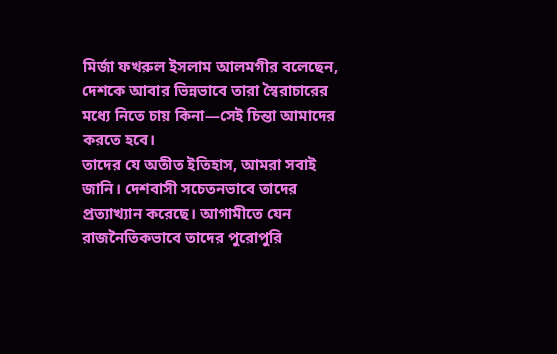মির্জা ফখরুল ইসলাম আলমগীর বলেছেন, দেশকে আবার ভিন্নভাবে তারা স্বৈরাচারের মধ্যে নিতে চায় কিনা—সেই চিন্তা আমাদের করতে হবে।
তাদের যে অতীত ইতিহাস, আমরা সবাই জানি। দেশবাসী সচেতনভাবে তাদের প্রত্যাখ্যান করেছে। আগামীতে যেন রাজনৈতিকভাবে তাদের পুরোপুরি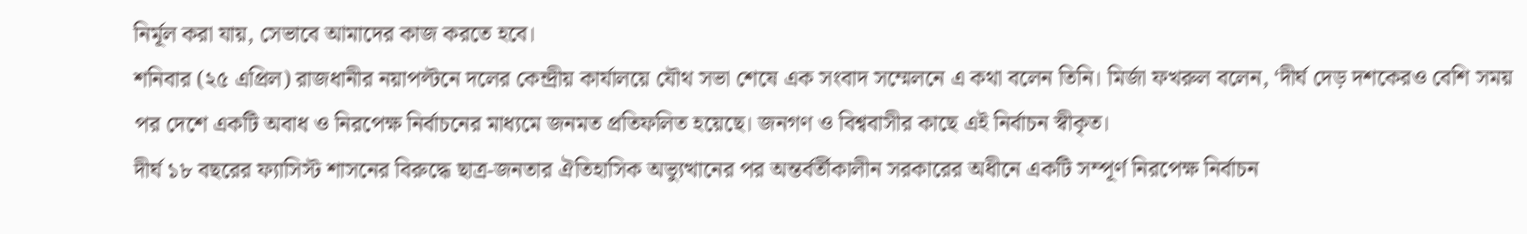নির্মূল করা যায়, সেভাবে আমাদের কাজ করতে হবে।
শনিবার (২৫ এপ্রিল) রাজধানীর নয়াপল্টনে দলের কেন্দ্রীয় কার্যালয়ে যৌথ সভা শেষে এক সংবাদ সম্মেলনে এ কথা বলেন তিনি। মির্জা ফখরুল বলেন, ‘দীর্ঘ দেড় দশকেরও বেশি সময় পর দেশে একটি অবাধ ও নিরপেক্ষ নির্বাচনের মাধ্যমে জনমত প্রতিফলিত হয়েছে। জনগণ ও বিশ্ববাসীর কাছে এই নির্বাচন স্বীকৃত।
দীর্ঘ ১৮ বছরের ফ্যাসিস্ট শাসনের বিরুদ্ধে ছাত্র-জনতার ঐতিহাসিক অভ্যুত্থানের পর অন্তর্বর্তীকালীন সরকারের অধীনে একটি সম্পূর্ণ নিরপেক্ষ নির্বাচন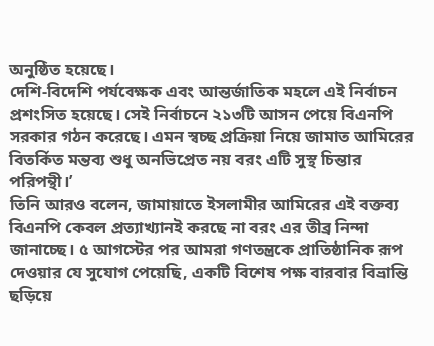অনুষ্ঠিত হয়েছে।
দেশি-বিদেশি পর্যবেক্ষক এবং আন্তর্জাতিক মহলে এই নির্বাচন প্রশংসিত হয়েছে। সেই নির্বাচনে ২১৩টি আসন পেয়ে বিএনপি সরকার গঠন করেছে। এমন স্বচ্ছ প্রক্রিয়া নিয়ে জামাত আমিরের বিতর্কিত মন্তব্য শুধু অনভিপ্রেত নয় বরং এটি সুস্থ চিন্তার পরিপন্থী।’
তিনি আরও বলেন, জামায়াতে ইসলামীর আমিরের এই বক্তব্য বিএনপি কেবল প্রত্যাখ্যানই করছে না বরং এর তীব্র নিন্দা জানাচ্ছে। ৫ আগস্টের পর আমরা গণতন্ত্রকে প্রাতিষ্ঠানিক রূপ দেওয়ার যে সুযোগ পেয়েছি, একটি বিশেষ পক্ষ বারবার বিভ্রান্তি ছড়িয়ে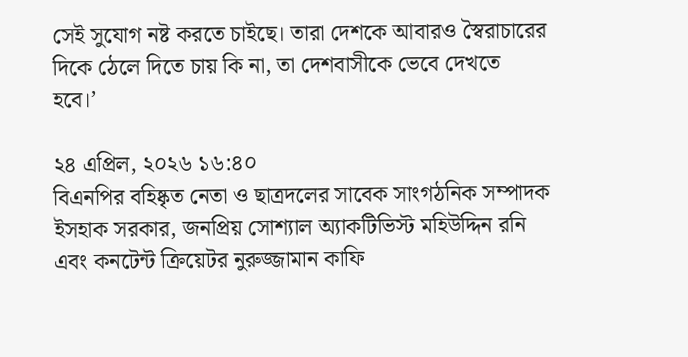সেই সুযোগ নষ্ট করতে চাইছে। তারা দেশকে আবারও স্বৈরাচারের দিকে ঠেলে দিতে চায় কি না, তা দেশবাসীকে ভেবে দেখতে হবে।’

২৪ এপ্রিল, ২০২৬ ১৬:৪০
বিএনপির বহিষ্কৃত নেতা ও ছাত্রদলের সাবেক সাংগঠনিক সম্পাদক ইসহাক সরকার, জনপ্রিয় সোশ্যাল অ্যাকটিভিস্ট মহিউদ্দিন রনি এবং কনটেন্ট ক্রিয়েটর নুরুজ্জামান কাফি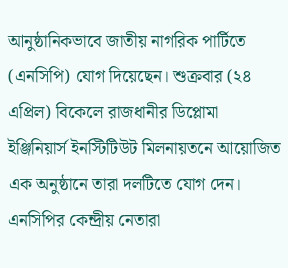আনুষ্ঠানিকভাবে জাতীয় নাগরিক পার্টিতে (এনসিপি) যোগ দিয়েছেন। শুক্রবার (২৪ এপ্রিল) বিকেলে রাজধানীর ডিপ্লোমা ইঞ্জিনিয়ার্স ইনস্টিটিউট মিলনায়তনে আয়োজিত এক অনুষ্ঠানে তারা দলটিতে যোগ দেন। এনসিপির কেন্দ্রীয় নেতারা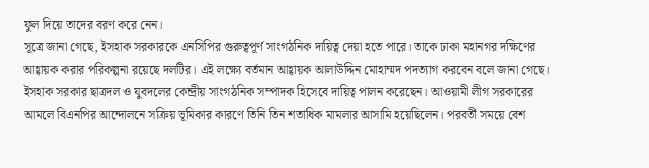ফুল দিয়ে তাদের বরণ করে নেন।
সূত্রে জানা গেছে, ইসহাক সরকারকে এনসিপির গুরুত্বপূর্ণ সাংগঠনিক দায়িত্ব দেয়া হতে পারে। তাকে ঢাকা মহানগর দক্ষিণের আহ্বায়ক করার পরিকল্পনা রয়েছে দলটির। এই লক্ষ্যে বর্তমান আহ্বায়ক আলাউদ্দিন মোহাম্মদ পদত্যাগ করবেন বলে জানা গেছে।
ইসহাক সরকার ছাত্রদল ও যুবদলের কেন্দ্রীয় সাংগঠনিক সম্পাদক হিসেবে দায়িত্ব পালন করেছেন। আওয়ামী লীগ সরকারের আমলে বিএনপির আন্দোলনে সক্রিয় ভূমিকার কারণে তিনি তিন শতাধিক মামলার আসামি হয়েছিলেন। পরবর্তী সময়ে বেশ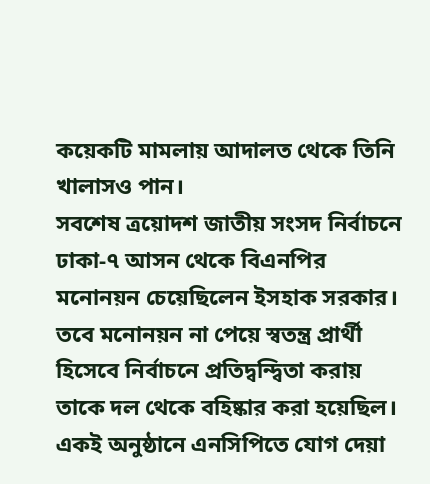কয়েকটি মামলায় আদালত থেকে তিনি খালাসও পান।
সবশেষ ত্রয়োদশ জাতীয় সংসদ নির্বাচনে ঢাকা-৭ আসন থেকে বিএনপির মনোনয়ন চেয়েছিলেন ইসহাক সরকার। তবে মনোনয়ন না পেয়ে স্বতন্ত্র প্রার্থী হিসেবে নির্বাচনে প্রতিদ্বন্দ্বিতা করায় তাকে দল থেকে বহিষ্কার করা হয়েছিল।
একই অনুষ্ঠানে এনসিপিতে যোগ দেয়া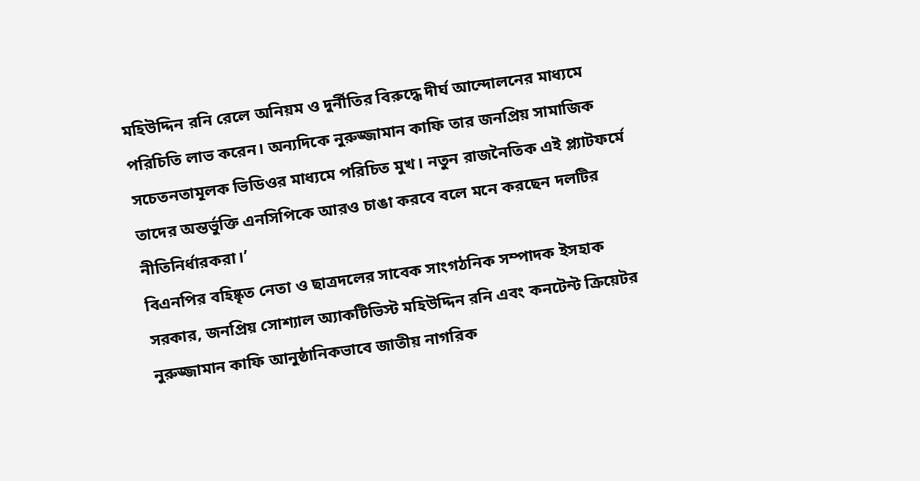মহিউদ্দিন রনি রেলে অনিয়ম ও দুর্নীতির বিরুদ্ধে দীর্ঘ আন্দোলনের মাধ্যমে পরিচিতি লাভ করেন। অন্যদিকে নুরুজ্জামান কাফি তার জনপ্রিয় সামাজিক সচেতনতামূলক ভিডিওর মাধ্যমে পরিচিত মুখ। নতুন রাজনৈতিক এই প্ল্যাটফর্মে তাদের অন্তর্ভুক্তি এনসিপিকে আরও চাঙা করবে বলে মনে করছেন দলটির নীতিনির্ধারকরা।’
বিএনপির বহিষ্কৃত নেতা ও ছাত্রদলের সাবেক সাংগঠনিক সম্পাদক ইসহাক সরকার, জনপ্রিয় সোশ্যাল অ্যাকটিভিস্ট মহিউদ্দিন রনি এবং কনটেন্ট ক্রিয়েটর নুরুজ্জামান কাফি আনুষ্ঠানিকভাবে জাতীয় নাগরিক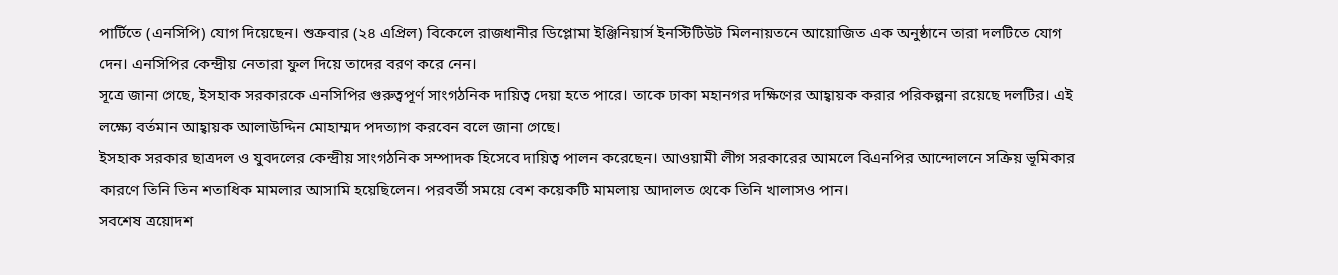পার্টিতে (এনসিপি) যোগ দিয়েছেন। শুক্রবার (২৪ এপ্রিল) বিকেলে রাজধানীর ডিপ্লোমা ইঞ্জিনিয়ার্স ইনস্টিটিউট মিলনায়তনে আয়োজিত এক অনুষ্ঠানে তারা দলটিতে যোগ দেন। এনসিপির কেন্দ্রীয় নেতারা ফুল দিয়ে তাদের বরণ করে নেন।
সূত্রে জানা গেছে, ইসহাক সরকারকে এনসিপির গুরুত্বপূর্ণ সাংগঠনিক দায়িত্ব দেয়া হতে পারে। তাকে ঢাকা মহানগর দক্ষিণের আহ্বায়ক করার পরিকল্পনা রয়েছে দলটির। এই লক্ষ্যে বর্তমান আহ্বায়ক আলাউদ্দিন মোহাম্মদ পদত্যাগ করবেন বলে জানা গেছে।
ইসহাক সরকার ছাত্রদল ও যুবদলের কেন্দ্রীয় সাংগঠনিক সম্পাদক হিসেবে দায়িত্ব পালন করেছেন। আওয়ামী লীগ সরকারের আমলে বিএনপির আন্দোলনে সক্রিয় ভূমিকার কারণে তিনি তিন শতাধিক মামলার আসামি হয়েছিলেন। পরবর্তী সময়ে বেশ কয়েকটি মামলায় আদালত থেকে তিনি খালাসও পান।
সবশেষ ত্রয়োদশ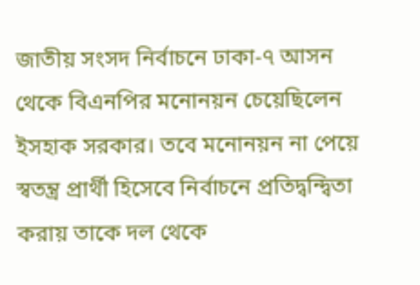জাতীয় সংসদ নির্বাচনে ঢাকা-৭ আসন থেকে বিএনপির মনোনয়ন চেয়েছিলেন ইসহাক সরকার। তবে মনোনয়ন না পেয়ে স্বতন্ত্র প্রার্থী হিসেবে নির্বাচনে প্রতিদ্বন্দ্বিতা করায় তাকে দল থেকে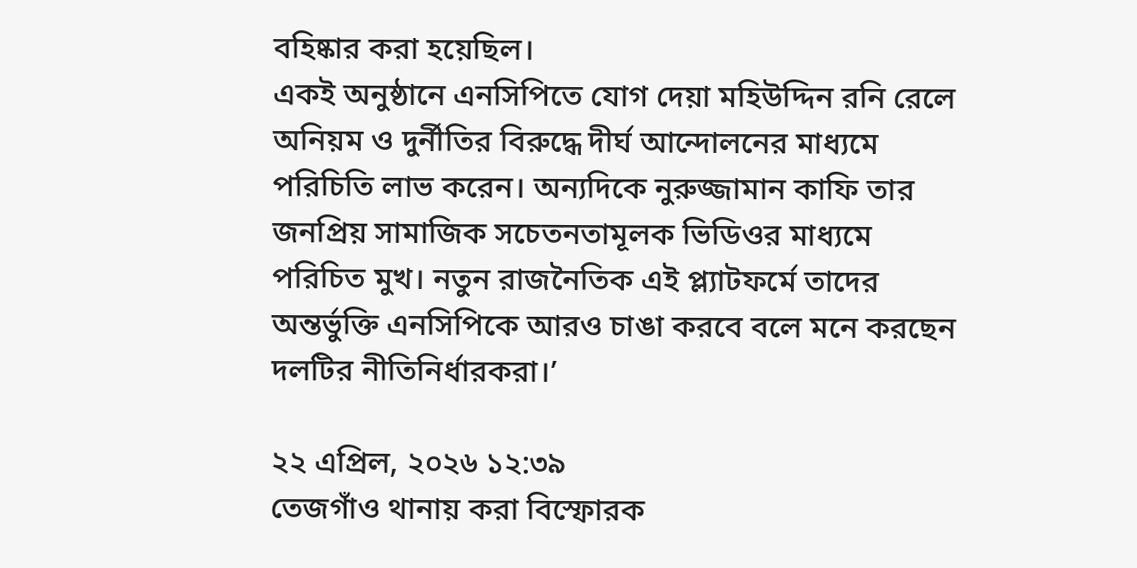বহিষ্কার করা হয়েছিল।
একই অনুষ্ঠানে এনসিপিতে যোগ দেয়া মহিউদ্দিন রনি রেলে অনিয়ম ও দুর্নীতির বিরুদ্ধে দীর্ঘ আন্দোলনের মাধ্যমে পরিচিতি লাভ করেন। অন্যদিকে নুরুজ্জামান কাফি তার জনপ্রিয় সামাজিক সচেতনতামূলক ভিডিওর মাধ্যমে পরিচিত মুখ। নতুন রাজনৈতিক এই প্ল্যাটফর্মে তাদের অন্তর্ভুক্তি এনসিপিকে আরও চাঙা করবে বলে মনে করছেন দলটির নীতিনির্ধারকরা।’

২২ এপ্রিল, ২০২৬ ১২:৩৯
তেজগাঁও থানায় করা বিস্ফোরক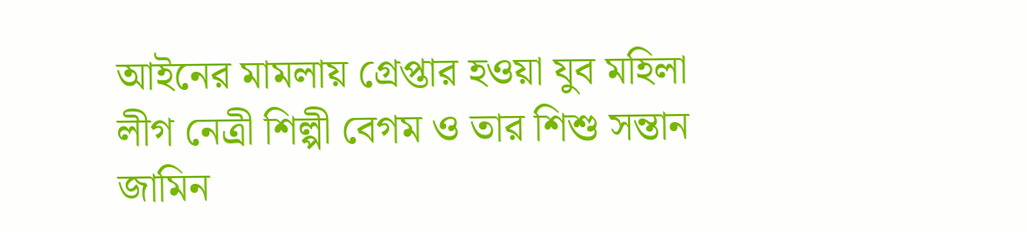আইনের মামলায় গ্রেপ্তার হওয়া যুব মহিলা লীগ নেত্রী শিল্পী বেগম ও তার শিশু সন্তান জামিন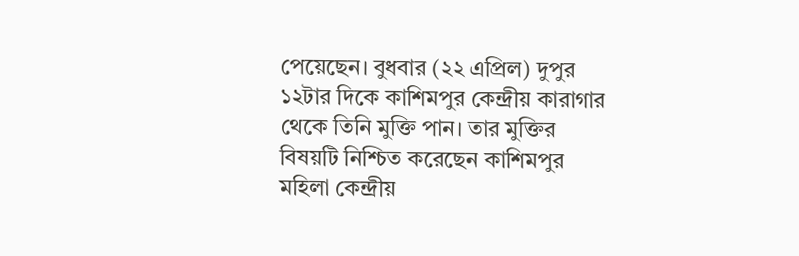পেয়েছেন। বুধবার (২২ এপ্রিল) দুপুর ১২টার দিকে কাশিমপুর কেন্দ্রীয় কারাগার থেকে তিনি মুক্তি পান। তার মুক্তির বিষয়টি নিশ্চিত করেছেন কাশিমপুর মহিলা কেন্দ্রীয়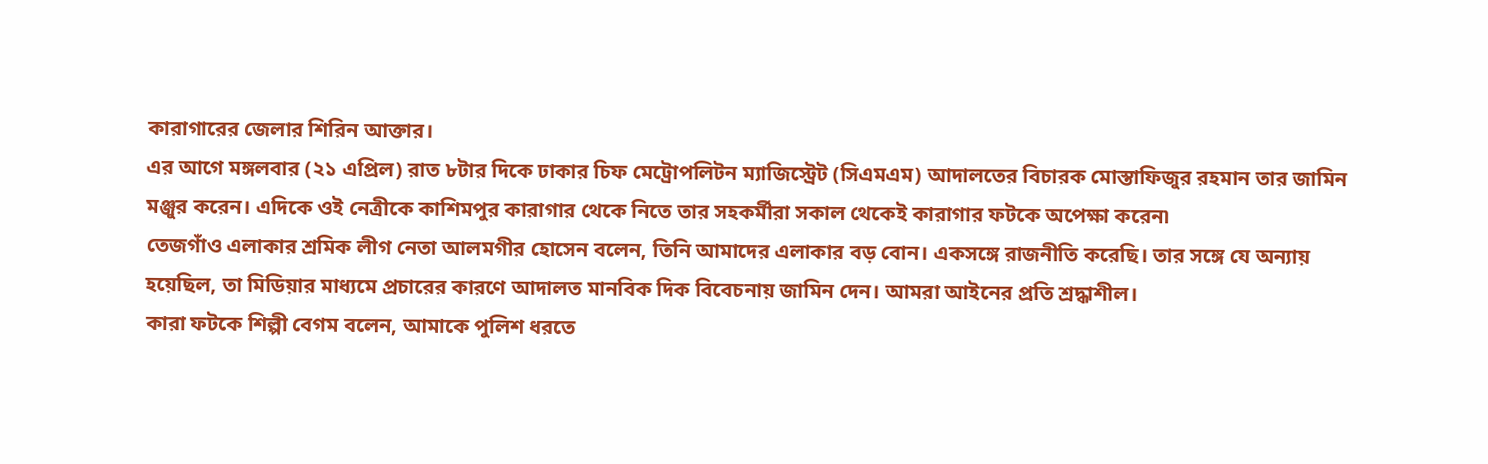কারাগারের জেলার শিরিন আক্তার।
এর আগে মঙ্গলবার (২১ এপ্রিল) রাত ৮টার দিকে ঢাকার চিফ মেট্রোপলিটন ম্যাজিস্ট্রেট (সিএমএম) আদালতের বিচারক মোস্তাফিজুর রহমান তার জামিন মঞ্জুর করেন। এদিকে ওই নেত্রীকে কাশিমপুর কারাগার থেকে নিতে তার সহকর্মীরা সকাল থেকেই কারাগার ফটকে অপেক্ষা করেন৷
তেজগাঁও এলাকার শ্রমিক লীগ নেতা আলমগীর হোসেন বলেন, তিনি আমাদের এলাকার বড় বোন। একসঙ্গে রাজনীতি করেছি। তার সঙ্গে যে অন্যায় হয়েছিল, তা মিডিয়ার মাধ্যমে প্রচারের কারণে আদালত মানবিক দিক বিবেচনায় জামিন দেন। আমরা আইনের প্রতি শ্রদ্ধাশীল।
কারা ফটকে শিল্পী বেগম বলেন, আমাকে পুলিশ ধরতে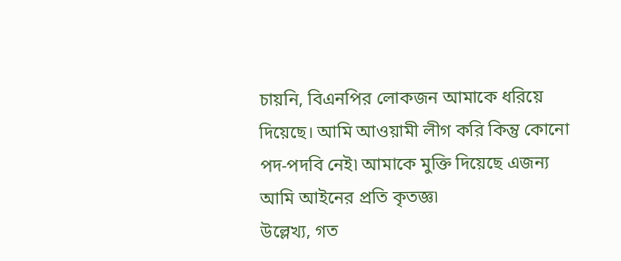চায়নি, বিএনপির লোকজন আমাকে ধরিয়ে দিয়েছে। আমি আওয়ামী লীগ করি কিন্তু কোনো পদ-পদবি নেই৷ আমাকে মুক্তি দিয়েছে এজন্য আমি আইনের প্রতি কৃতজ্ঞ৷
উল্লেখ্য, গত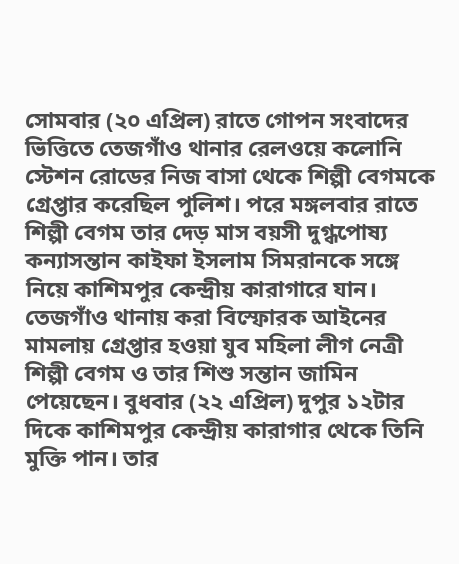সোমবার (২০ এপ্রিল) রাতে গোপন সংবাদের ভিত্তিতে তেজগাঁও থানার রেলওয়ে কলোনি স্টেশন রোডের নিজ বাসা থেকে শিল্পী বেগমকে গ্রেপ্তার করেছিল পুলিশ। পরে মঙ্গলবার রাতে শিল্পী বেগম তার দেড় মাস বয়সী দুগ্ধপোষ্য কন্যাসন্তান কাইফা ইসলাম সিমরানকে সঙ্গে নিয়ে কাশিমপুর কেন্দ্রীয় কারাগারে যান।
তেজগাঁও থানায় করা বিস্ফোরক আইনের মামলায় গ্রেপ্তার হওয়া যুব মহিলা লীগ নেত্রী শিল্পী বেগম ও তার শিশু সন্তান জামিন পেয়েছেন। বুধবার (২২ এপ্রিল) দুপুর ১২টার দিকে কাশিমপুর কেন্দ্রীয় কারাগার থেকে তিনি মুক্তি পান। তার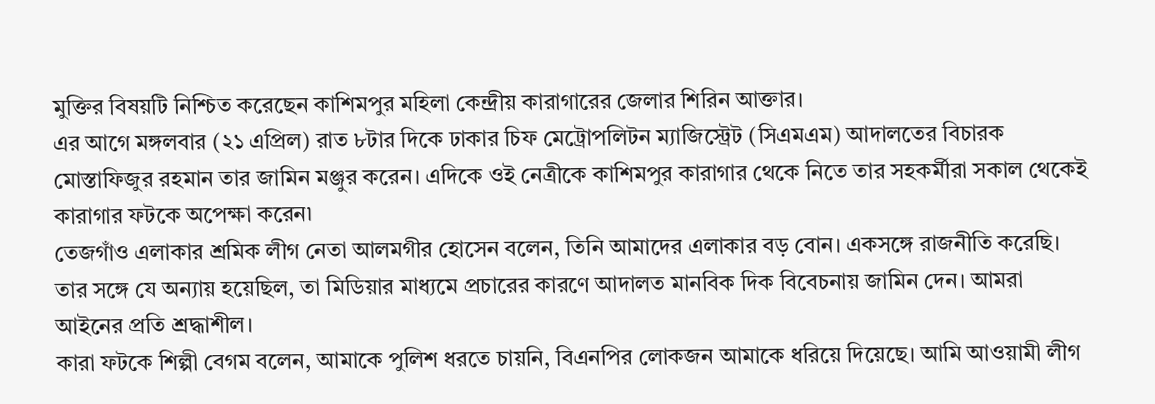মুক্তির বিষয়টি নিশ্চিত করেছেন কাশিমপুর মহিলা কেন্দ্রীয় কারাগারের জেলার শিরিন আক্তার।
এর আগে মঙ্গলবার (২১ এপ্রিল) রাত ৮টার দিকে ঢাকার চিফ মেট্রোপলিটন ম্যাজিস্ট্রেট (সিএমএম) আদালতের বিচারক মোস্তাফিজুর রহমান তার জামিন মঞ্জুর করেন। এদিকে ওই নেত্রীকে কাশিমপুর কারাগার থেকে নিতে তার সহকর্মীরা সকাল থেকেই কারাগার ফটকে অপেক্ষা করেন৷
তেজগাঁও এলাকার শ্রমিক লীগ নেতা আলমগীর হোসেন বলেন, তিনি আমাদের এলাকার বড় বোন। একসঙ্গে রাজনীতি করেছি। তার সঙ্গে যে অন্যায় হয়েছিল, তা মিডিয়ার মাধ্যমে প্রচারের কারণে আদালত মানবিক দিক বিবেচনায় জামিন দেন। আমরা আইনের প্রতি শ্রদ্ধাশীল।
কারা ফটকে শিল্পী বেগম বলেন, আমাকে পুলিশ ধরতে চায়নি, বিএনপির লোকজন আমাকে ধরিয়ে দিয়েছে। আমি আওয়ামী লীগ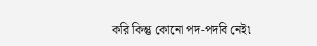করি কিন্তু কোনো পদ-পদবি নেই৷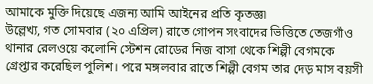আমাকে মুক্তি দিয়েছে এজন্য আমি আইনের প্রতি কৃতজ্ঞ৷
উল্লেখ্য, গত সোমবার (২০ এপ্রিল) রাতে গোপন সংবাদের ভিত্তিতে তেজগাঁও থানার রেলওয়ে কলোনি স্টেশন রোডের নিজ বাসা থেকে শিল্পী বেগমকে গ্রেপ্তার করেছিল পুলিশ। পরে মঙ্গলবার রাতে শিল্পী বেগম তার দেড় মাস বয়সী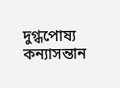দুগ্ধপোষ্য কন্যাসন্তান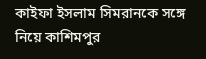কাইফা ইসলাম সিমরানকে সঙ্গে নিয়ে কাশিমপুর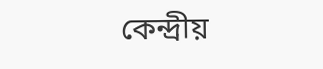কেন্দ্রীয়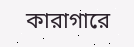কারাগারে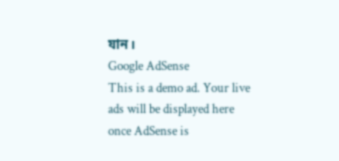যান।
Google AdSense
This is a demo ad. Your live ads will be displayed here once AdSense is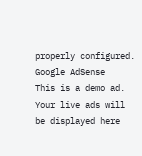properly configured.
Google AdSense
This is a demo ad. Your live ads will be displayed here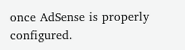once AdSense is properly configured.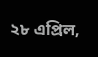২৮ এপ্রিল,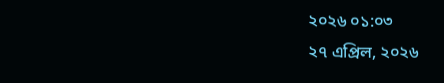২০২৬ ০১:০৩
২৭ এপ্রিল, ২০২৬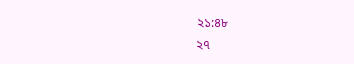২১:৪৮
২৭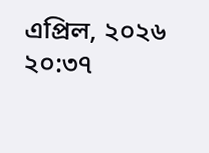এপ্রিল, ২০২৬ ২০:৩৭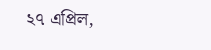২৭ এপ্রিল,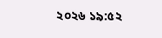২০২৬ ১৯:৫২